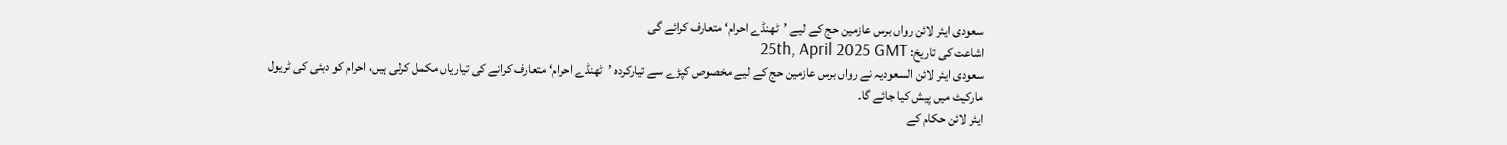سعودی ایئر لائن رواں برس عازمین حج کے لیے ’ٹھنڈے احرام‘ متعارف کرائے گی
اشاعت کی تاریخ: 25th, April 2025 GMT
سعودی ایئر لائن السعودیہ نے رواں برس عازمین حج کے لیے مخصوص کپڑے سے تیارکردہ ’ٹھنڈے احرام‘ متعارف کرانے کی تیاریاں مکمل کرلی ہیں، احرام کو دبئی کی ٹریول مارکیٹ میں پیش کیا جائے گا۔
ایئر لائن حکام کے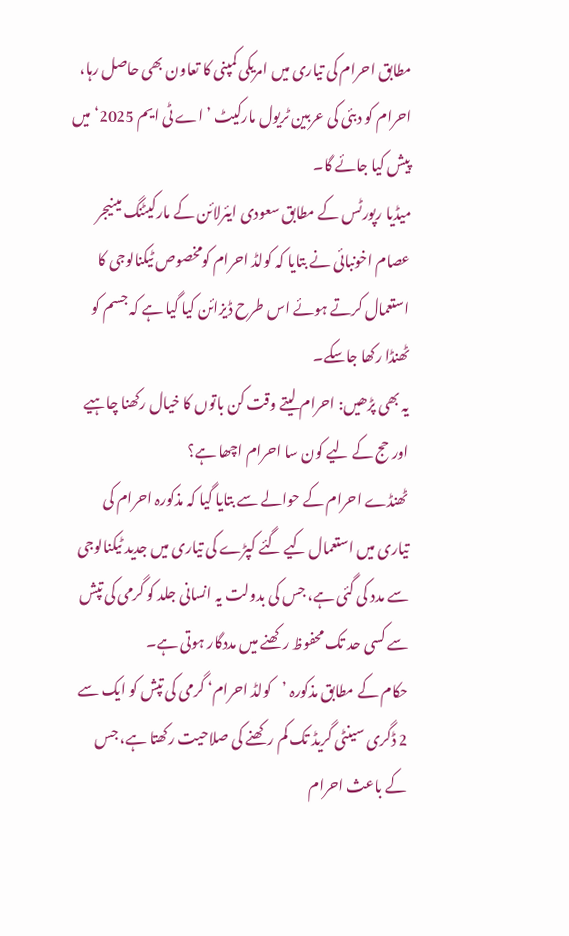مطابق احرام کی تیاری میں امریکی کمپنی کا تعاون بھی حاصل رہا، احرام کو دبئی کی عربین ٹریول مارکیٹ ’اے ٹی ایم 2025‘ میں پیش کیا جائے گا۔
میڈیا رپورٹس کے مطابق سعودی ایئرلائن کے مارکیٹنگ مینیجر عصام اخونبائی نے بتایا کہ کولڈ احرام کومخصوص ٹیکنالوجی کا استعمال کرتے ہوئے اس طرح ڈیزائن کیا گیا ہے کہ جسم کو ٹھنڈا رکھا جاسکے۔
یہ بھی پڑھیں: احرام لیتے وقت کن باتوں کا خیال رکھنا چاہیے اور حج کے لیے کون سا احرام اچھا ہے؟
ٹھنڈے احرام کے حوالے سے بتایا گیا کہ مذکورہ احرام کی تیاری میں استعمال کیے گئے کپڑے کی تیاری میں جدید ٹیکنالوجی سے مدد کی گئی ہے، جس کی بدولت یہ انسانی جلد کو گرمی کی تپش سے کسی حد تک محفوظ رکھنے میں مددگار ہوتی ہے۔
حکام کے مطابق مذکورہ ’کولڈ احرام‘ گرمی کی تپش کو ایک سے 2 ڈگری سینٹی گریڈ تک کم رکھنے کی صلاحیت رکھتا ہے، جس کے باعث احرام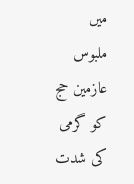میں ملبوس عازمین حج کو گرمی کی شدت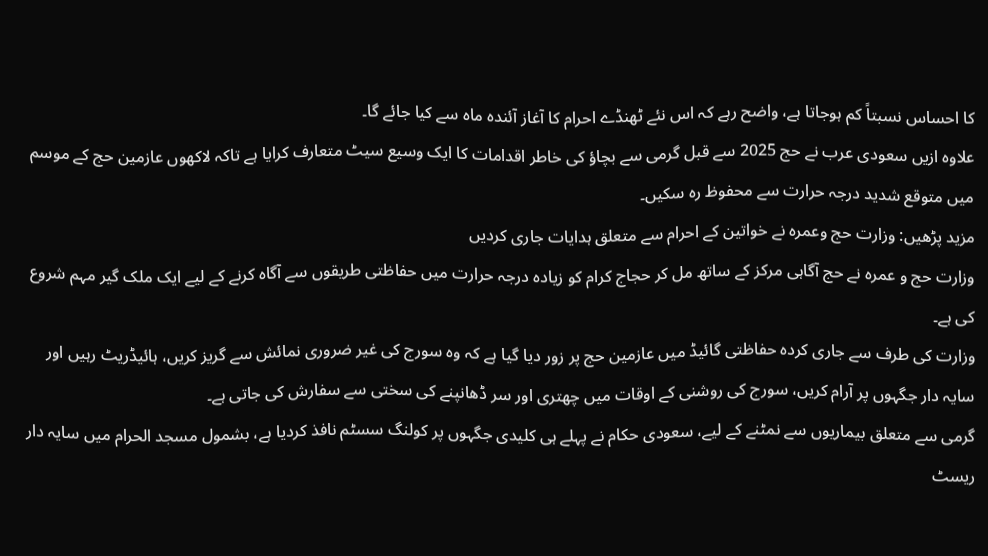کا احساس نسبتاً کم ہوجاتا ہے، واضح رہے کہ اس نئے ٹھنڈے احرام کا آغاز آئندہ ماہ سے کیا جائے گا۔
علاوہ ازیں سعودی عرب نے حج 2025 سے قبل گرمی سے بچاؤ کی خاطر اقدامات کا ایک وسیع سیٹ متعارف کرایا ہے تاکہ لاکھوں عازمین حج کے موسم میں متوقع شدید درجہ حرارت سے محفوظ رہ سکیں۔
مزید پڑھیں: وزارت حج وعمرہ نے خواتین کے احرام سے متعلق ہدایات جاری کردیں
وزارت حج و عمرہ نے حج آگاہی مرکز کے ساتھ مل کر حجاج کرام کو زیادہ درجہ حرارت میں حفاظتی طریقوں سے آگاہ کرنے کے لیے ایک ملک گیر مہم شروع کی ہے۔
وزارت کی طرف سے جاری کردہ حفاظتی گائیڈ میں عازمین حج پر زور دیا گیا ہے کہ وہ سورج کی غیر ضروری نمائش سے گریز کریں، ہائیڈریٹ رہیں اور سایہ دار جگہوں پر آرام کریں، سورج کی روشنی کے اوقات میں چھتری اور سر ڈھانپنے کی سختی سے سفارش کی جاتی ہے۔
گرمی سے متعلق بیماریوں سے نمٹنے کے لیے، سعودی حکام نے پہلے ہی کلیدی جگہوں پر کولنگ سسٹم نافذ کردیا ہے، بشمول مسجد الحرام میں سایہ دار ریسٹ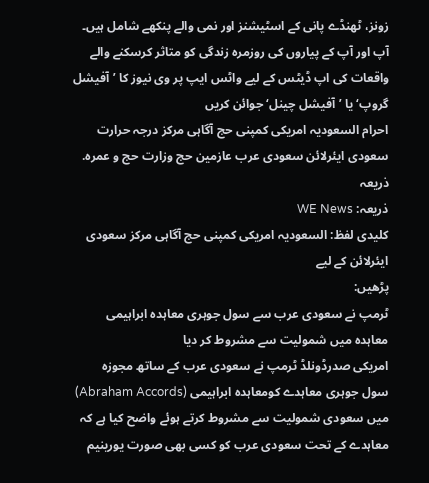زونز، ٹھنڈے پانی کے اسٹیشنز اور نمی والے پنکھے شامل ہیں۔
آپ اور آپ کے پیاروں کی روزمرہ زندگی کو متاثر کرسکنے والے واقعات کی اپ ڈیٹس کے لیے واٹس ایپ پر وی نیوز کا ’آفیشل گروپ‘ یا ’آفیشل چینل‘ جوائن کریں
احرام السعودیہ امریکی کمپنی حج آگاہی مرکز درجہ حرارت سعودی ایئرلائن سعودی عرب عازمین حج وزارت حج و عمرہ.
ذریعہ
ذریعہ: WE News
کلیدی لفظ: السعودیہ امریکی کمپنی حج آگاہی مرکز سعودی ایئرلائن کے لیے
پڑھیں:
ٹرمپ نے سعودی عرب سے سول جوہری معاہدہ ابراہیمی معاہدہ میں شمولیت سے مشروط کر دیا
امریکی صدرڈونلڈ ٹرمپ نے سعودی عرب کے ساتھ مجوزہ سول جوہری معاہدے کومعاہدہ ابراہیمی (Abraham Accords) میں سعودی شمولیت سے مشروط کرتے ہوئے واضح کیا ہے کہ معاہدے کے تحت سعودی عرب کو کسی بھی صورت یورینیم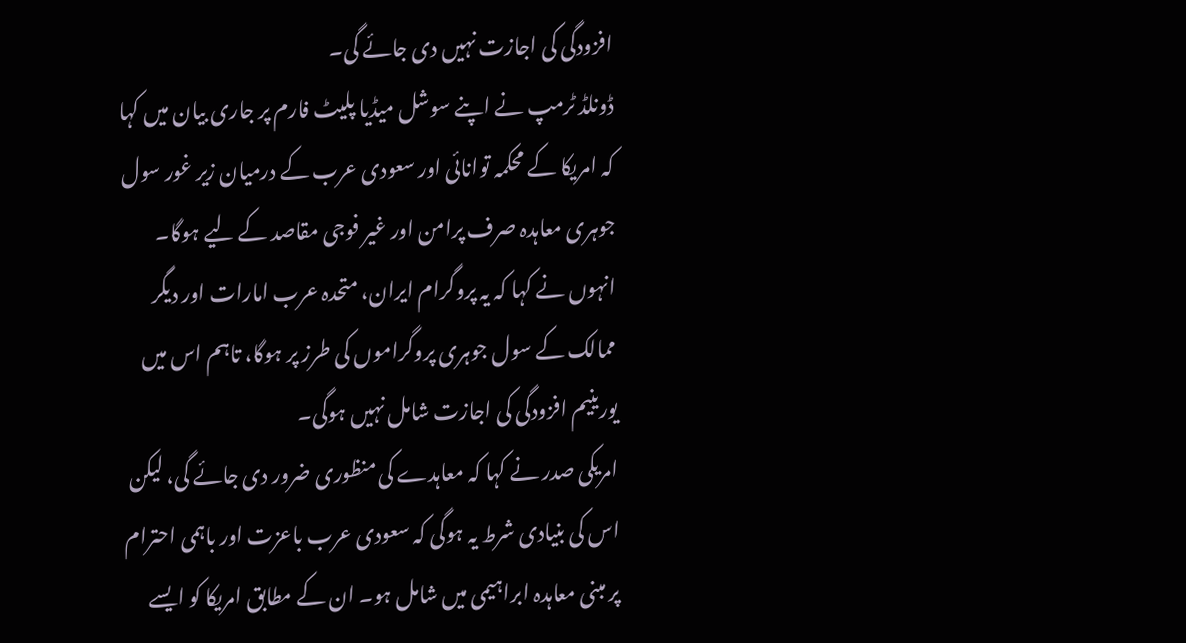افزودگی کی اجازت نہیں دی جائے گی۔
ڈونلڈ ٹرمپ نے اپنے سوشل میڈیا پلیٹ فارم پر جاری بیان میں کہا کہ امریکا کے محکمہ توانائی اور سعودی عرب کے درمیان زیر غور سول جوہری معاہدہ صرف پرامن اور غیر فوجی مقاصد کے لیے ہوگا۔ انہوں نے کہا کہ یہ پروگرام ایران، متحدہ عرب امارات اور دیگر ممالک کے سول جوہری پروگراموں کی طرز پر ہوگا، تاہم اس میں یورینیم افزودگی کی اجازت شامل نہیں ہوگی۔
امریکی صدر نے کہا کہ معاہدے کی منظوری ضرور دی جائے گی، لیکن اس کی بنیادی شرط یہ ہوگی کہ سعودی عرب باعزت اور باہمی احترام پر مبنی معاہدہ ابراہیمی میں شامل ہو۔ ان کے مطابق امریکا کو ایسے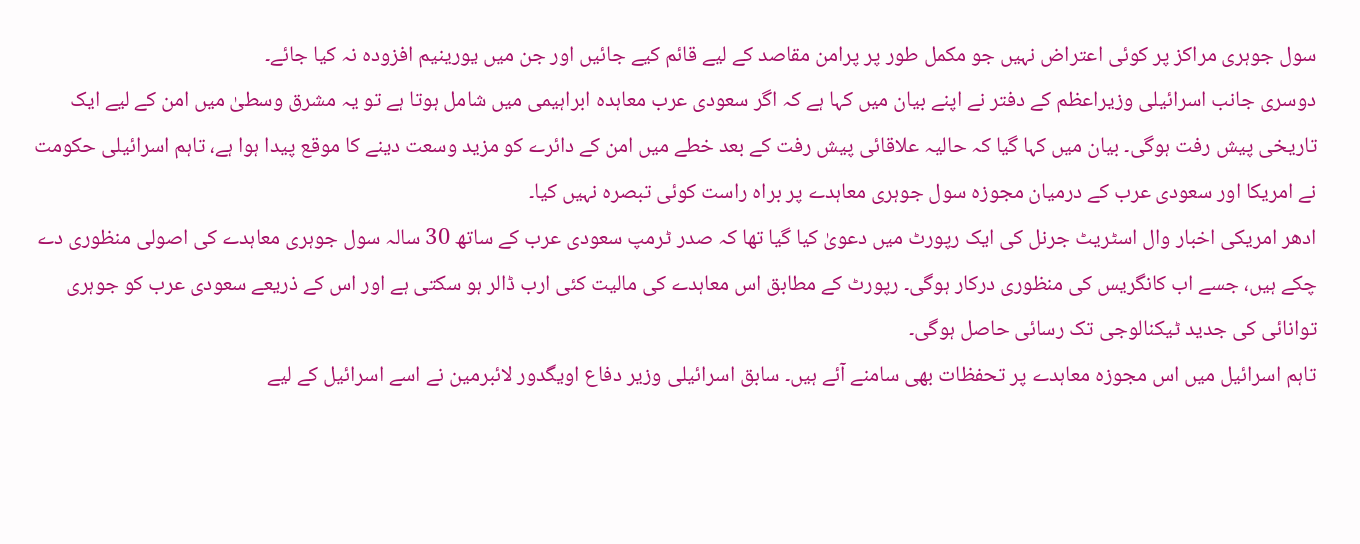سول جوہری مراکز پر کوئی اعتراض نہیں جو مکمل طور پر پرامن مقاصد کے لیے قائم کیے جائیں اور جن میں یورینیم افزودہ نہ کیا جائے۔
دوسری جانب اسرائیلی وزیراعظم کے دفتر نے اپنے بیان میں کہا ہے کہ اگر سعودی عرب معاہدہ ابراہیمی میں شامل ہوتا ہے تو یہ مشرق وسطیٰ میں امن کے لیے ایک تاریخی پیش رفت ہوگی۔ بیان میں کہا گیا کہ حالیہ علاقائی پیش رفت کے بعد خطے میں امن کے دائرے کو مزید وسعت دینے کا موقع پیدا ہوا ہے، تاہم اسرائیلی حکومت نے امریکا اور سعودی عرب کے درمیان مجوزہ سول جوہری معاہدے پر براہ راست کوئی تبصرہ نہیں کیا۔
ادھر امریکی اخبار وال اسٹریٹ جرنل کی ایک رپورٹ میں دعویٰ کیا گیا تھا کہ صدر ٹرمپ سعودی عرب کے ساتھ 30 سالہ سول جوہری معاہدے کی اصولی منظوری دے چکے ہیں، جسے اب کانگریس کی منظوری درکار ہوگی۔ رپورٹ کے مطابق اس معاہدے کی مالیت کئی ارب ڈالر ہو سکتی ہے اور اس کے ذریعے سعودی عرب کو جوہری توانائی کی جدید ٹیکنالوجی تک رسائی حاصل ہوگی۔
تاہم اسرائیل میں اس مجوزہ معاہدے پر تحفظات بھی سامنے آئے ہیں۔ سابق اسرائیلی وزیر دفاع اویگدور لائبرمین نے اسے اسرائیل کے لیے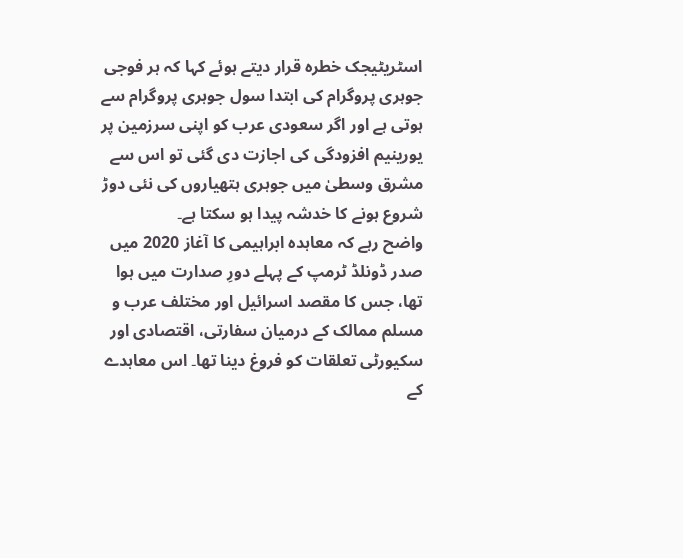اسٹریٹیجک خطرہ قرار دیتے ہوئے کہا کہ ہر فوجی جوہری پروگرام کی ابتدا سول جوہری پروگرام سے ہوتی ہے اور اگر سعودی عرب کو اپنی سرزمین پر یورینیم افزودگی کی اجازت دی گئی تو اس سے مشرق وسطیٰ میں جوہری ہتھیاروں کی نئی دوڑ شروع ہونے کا خدشہ پیدا ہو سکتا ہے۔
واضح رہے کہ معاہدہ ابراہیمی کا آغاز 2020 میں صدر ڈونلڈ ٹرمپ کے پہلے دورِ صدارت میں ہوا تھا، جس کا مقصد اسرائیل اور مختلف عرب و مسلم ممالک کے درمیان سفارتی، اقتصادی اور سکیورٹی تعلقات کو فروغ دینا تھا۔ اس معاہدے کے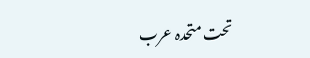تحت متحدہ عرب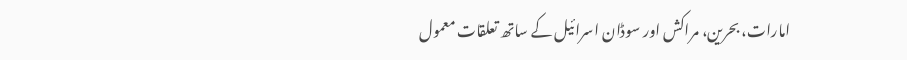امارات، بحرین، مراکش اور سوڈان اسرائیل کے ساتھ تعلقات معمول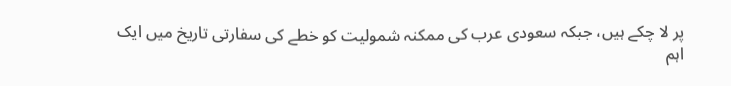پر لا چکے ہیں، جبکہ سعودی عرب کی ممکنہ شمولیت کو خطے کی سفارتی تاریخ میں ایک اہم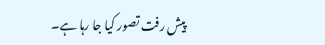پیش رفت تصور کیا جا رہا ہے۔